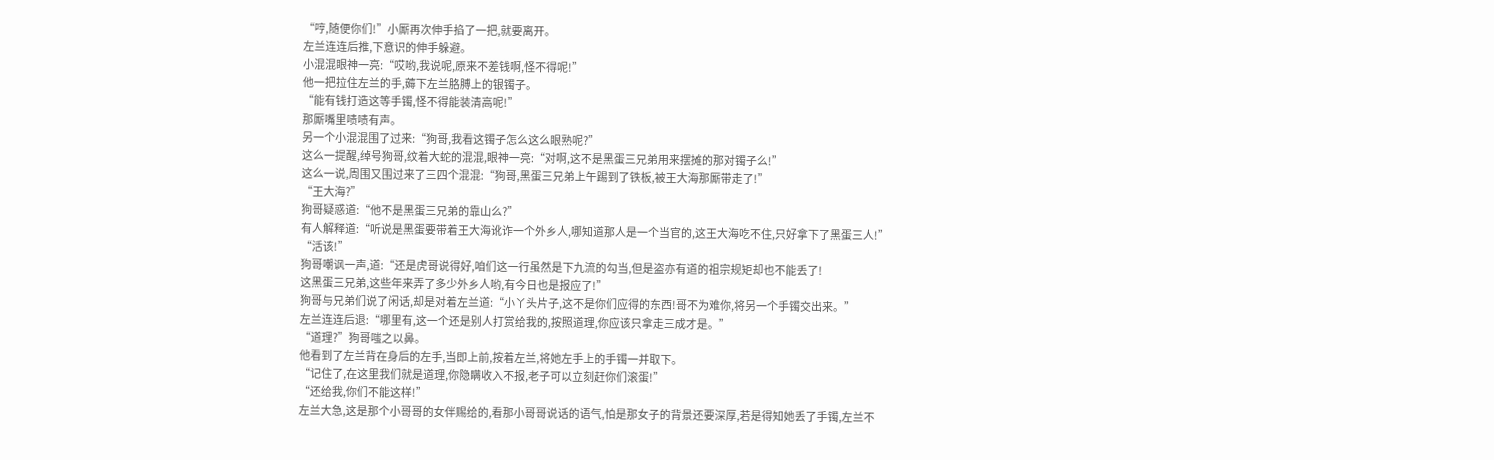“哼,随便你们!”小厮再次伸手掐了一把,就要离开。
左兰连连后推,下意识的伸手躲避。
小混混眼神一亮:“哎哟,我说呢,原来不差钱啊,怪不得呢!”
他一把拉住左兰的手,薅下左兰胳膊上的银镯子。
“能有钱打造这等手镯,怪不得能装清高呢!”
那厮嘴里啧啧有声。
另一个小混混围了过来:“狗哥,我看这镯子怎么这么眼熟呢?”
这么一提醒,绰号狗哥,纹着大蛇的混混,眼神一亮:“对啊,这不是黑蛋三兄弟用来摆摊的那对镯子么!”
这么一说,周围又围过来了三四个混混:“狗哥,黑蛋三兄弟上午踢到了铁板,被王大海那厮带走了!”
“王大海?”
狗哥疑惑道:“他不是黑蛋三兄弟的靠山么?”
有人解释道:“听说是黑蛋要带着王大海讹诈一个外乡人,哪知道那人是一个当官的,这王大海吃不住,只好拿下了黑蛋三人!”
“活该!”
狗哥嘲讽一声,道:“还是虎哥说得好,咱们这一行虽然是下九流的勾当,但是盗亦有道的祖宗规矩却也不能丢了!
这黑蛋三兄弟,这些年来弄了多少外乡人哟,有今日也是报应了!”
狗哥与兄弟们说了闲话,却是对着左兰道:“小丫头片子,这不是你们应得的东西!哥不为难你,将另一个手镯交出来。”
左兰连连后退:“哪里有,这一个还是别人打赏给我的,按照道理,你应该只拿走三成才是。”
“道理?”狗哥嗤之以鼻。
他看到了左兰背在身后的左手,当即上前,按着左兰,将她左手上的手镯一并取下。
“记住了,在这里我们就是道理,你隐瞒收入不报,老子可以立刻赶你们滚蛋!”
“还给我,你们不能这样!”
左兰大急,这是那个小哥哥的女伴赐给的,看那小哥哥说话的语气,怕是那女子的背景还要深厚,若是得知她丢了手镯,左兰不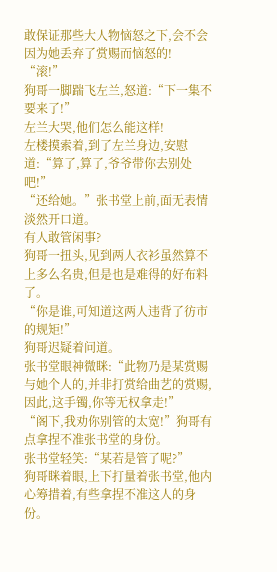敢保证那些大人物恼怒之下,会不会因为她丢弃了赏赐而恼怒的!
“滚!”
狗哥一脚踹飞左兰,怒道:“下一集不要来了!”
左兰大哭,他们怎么能这样!
左楼摸索着,到了左兰身边,安慰道:“算了,算了,爷爷带你去别处吧!”
“还给她。”张书堂上前,面无表情淡然开口道。
有人敢管闲事?
狗哥一扭头,见到两人衣衫虽然算不上多么名贵,但是也是难得的好布料了。
“你是谁,可知道这两人违背了彷市的规矩!”
狗哥迟疑着问道。
张书堂眼神微眯:“此物乃是某赏赐与她个人的,并非打赏给曲艺的赏赐,因此,这手镯,你等无权拿走!”
“阁下,我劝你别管的太宽!”狗哥有点拿捏不准张书堂的身份。
张书堂轻笑:“某若是管了呢?”
狗哥眯着眼,上下打量着张书堂,他内心筹措着,有些拿捏不准这人的身份。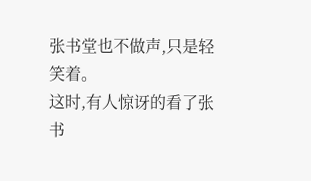张书堂也不做声,只是轻笑着。
这时,有人惊讶的看了张书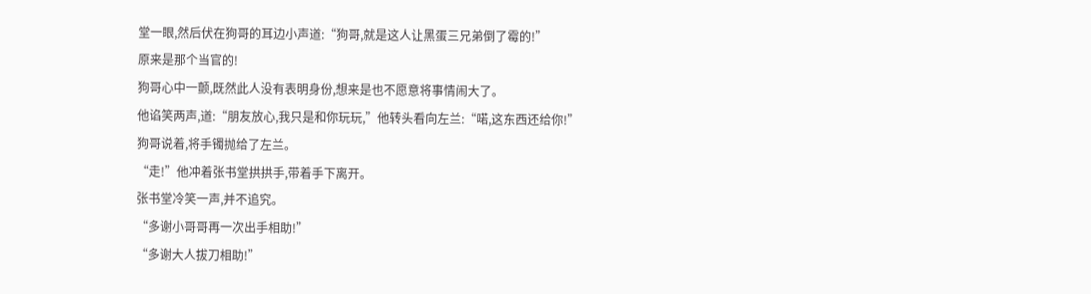堂一眼,然后伏在狗哥的耳边小声道:“狗哥,就是这人让黑蛋三兄弟倒了霉的!”
原来是那个当官的!
狗哥心中一颤,既然此人没有表明身份,想来是也不愿意将事情闹大了。
他谄笑两声,道:“朋友放心,我只是和你玩玩,”他转头看向左兰:“喏,这东西还给你!”
狗哥说着,将手镯抛给了左兰。
“走!”他冲着张书堂拱拱手,带着手下离开。
张书堂冷笑一声,并不追究。
“多谢小哥哥再一次出手相助!”
“多谢大人拔刀相助!”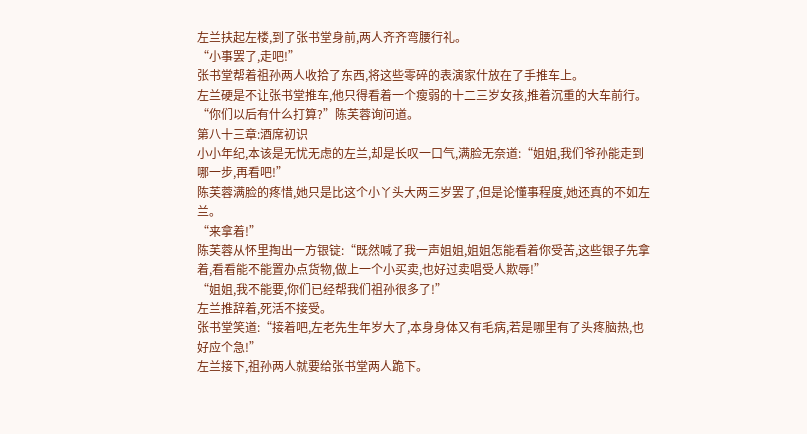左兰扶起左楼,到了张书堂身前,两人齐齐弯腰行礼。
“小事罢了,走吧!”
张书堂帮着祖孙两人收拾了东西,将这些零碎的表演家什放在了手推车上。
左兰硬是不让张书堂推车,他只得看着一个瘦弱的十二三岁女孩,推着沉重的大车前行。
“你们以后有什么打算?”陈芙蓉询问道。
第八十三章:酒席初识
小小年纪,本该是无忧无虑的左兰,却是长叹一口气,满脸无奈道:“姐姐,我们爷孙能走到哪一步,再看吧!”
陈芙蓉满脸的疼惜,她只是比这个小丫头大两三岁罢了,但是论懂事程度,她还真的不如左兰。
“来拿着!”
陈芙蓉从怀里掏出一方银锭:“既然喊了我一声姐姐,姐姐怎能看着你受苦,这些银子先拿着,看看能不能置办点货物,做上一个小买卖,也好过卖唱受人欺辱!”
“姐姐,我不能要,你们已经帮我们祖孙很多了!”
左兰推辞着,死活不接受。
张书堂笑道:“接着吧,左老先生年岁大了,本身身体又有毛病,若是哪里有了头疼脑热,也好应个急!”
左兰接下,祖孙两人就要给张书堂两人跪下。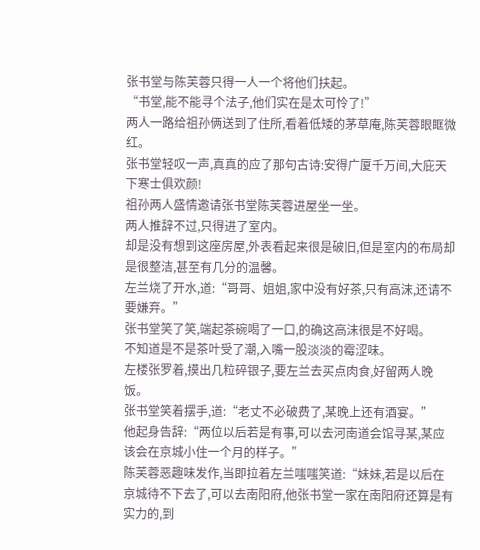张书堂与陈芙蓉只得一人一个将他们扶起。
“书堂,能不能寻个法子,他们实在是太可怜了!”
两人一路给祖孙俩送到了住所,看着低矮的茅草庵,陈芙蓉眼眶微红。
张书堂轻叹一声,真真的应了那句古诗:安得广厦千万间,大庇天下寒士俱欢颜!
祖孙两人盛情邀请张书堂陈芙蓉进屋坐一坐。
两人推辞不过,只得进了室内。
却是没有想到这座房屋,外表看起来很是破旧,但是室内的布局却是很整洁,甚至有几分的温馨。
左兰烧了开水,道:“哥哥、姐姐,家中没有好茶,只有高沫,还请不要嫌弃。”
张书堂笑了笑,端起茶碗喝了一口,的确这高沫很是不好喝。
不知道是不是茶叶受了潮,入嘴一股淡淡的霉涩味。
左楼张罗着,摸出几粒碎银子,要左兰去买点肉食,好留两人晚饭。
张书堂笑着摆手,道:“老丈不必破费了,某晚上还有酒宴。”
他起身告辞:“两位以后若是有事,可以去河南道会馆寻某,某应该会在京城小住一个月的样子。”
陈芙蓉恶趣味发作,当即拉着左兰嗤嗤笑道:“妹妹,若是以后在京城待不下去了,可以去南阳府,他张书堂一家在南阳府还算是有实力的,到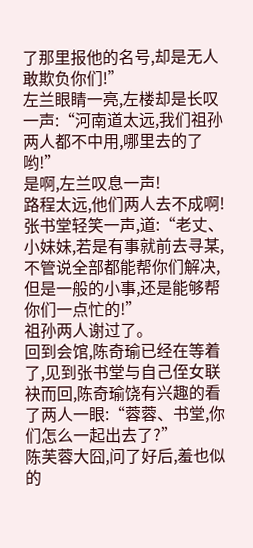了那里报他的名号,却是无人敢欺负你们!”
左兰眼睛一亮,左楼却是长叹一声:“河南道太远,我们祖孙两人都不中用,哪里去的了哟!”
是啊,左兰叹息一声!
路程太远,他们两人去不成啊!
张书堂轻笑一声,道:“老丈、小妹妹,若是有事就前去寻某,不管说全部都能帮你们解决,但是一般的小事,还是能够帮你们一点忙的!”
祖孙两人谢过了。
回到会馆,陈奇瑜已经在等着了,见到张书堂与自己侄女联袂而回,陈奇瑜饶有兴趣的看了两人一眼:“蓉蓉、书堂,你们怎么一起出去了?”
陈芙蓉大囧,问了好后,羞也似的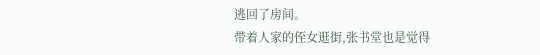逃回了房间。
带着人家的侄女逛街,张书堂也是觉得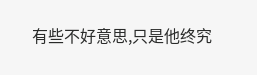有些不好意思,只是他终究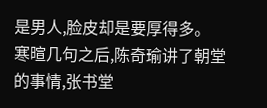是男人,脸皮却是要厚得多。
寒暄几句之后,陈奇瑜讲了朝堂的事情,张书堂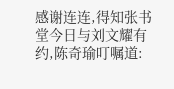感谢连连,得知张书堂今日与刘文耀有约,陈奇瑜叮嘱道: